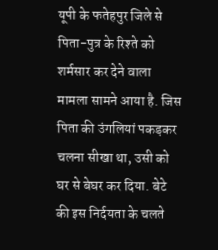यूपी के फतेहपुर जिले से पिता-पुत्र के रिश्ते को शर्मसार कर देने वाला मामला सामने आया है. जिस पिता की उंगलियां पकड़कर चलना सीखा था, उसी को घर से बेघर कर दिया. बेटे की इस निर्दयता के चलते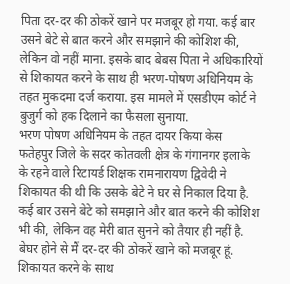पिता दर-दर की ठोकरें खाने पर मजबूर हो गया. कई बार उसने बेटे से बात करने और समझाने की कोशिश की, लेकिन वो नहीं माना. इसके बाद बेबस पिता ने अधिकारियों से शिकायत करने के साथ ही भरण-पोषण अधिनियम के तहत मुकदमा दर्ज कराया. इस मामले में एसडीएम कोर्ट ने बुजुर्ग को हक दिलाने का फैसला सुनाया.
भरण पोषण अधिनियम के तहत दायर किया केस
फतेहपुर जिले के सदर कोतवली क्षेत्र के गंगानगर इलाके के रहने वाले रिटायर्ड शिक्षक रामनारायण द्विवेदी ने शिकायत की थी कि उसके बेटे ने घर से निकाल दिया है. कई बार उसने बेटे को समझाने और बात करने की कोशिश भी की, लेकिन वह मेरी बात सुनने को तैयार ही नहीं है. बेघर होने से मैं दर-दर की ठोकरें खाने को मजबूर हूं. शिकायत करने के साथ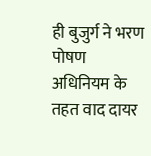ही बुजुर्ग ने भरण पोषण अधिनियम के तहत वाद दायर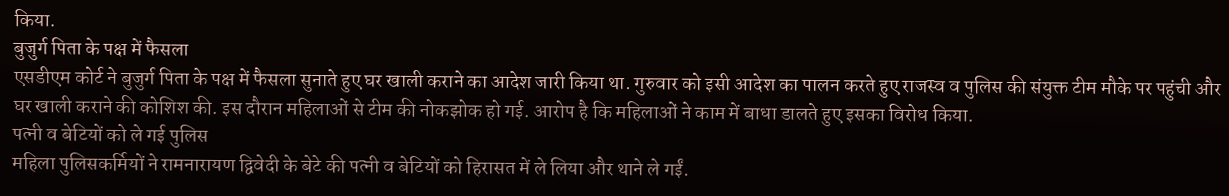किया.
बुजुर्ग पिता के पक्ष में फैसला
एसडीएम कोर्ट ने बुजुर्ग पिता के पक्ष में फैसला सुनाते हुए घर खाली कराने का आदेश जारी किया था. गुरुवार को इसी आदेश का पालन करते हुए राजस्व व पुलिस की संयुक्त टीम मौके पर पहुंची और घर खाली कराने की कोशिश की. इस दौरान महिलाओं से टीम की नोकझोक हो गई. आरोप है कि महिलाओं ने काम में बाधा डालते हुए इसका विरोध किया.
पत्नी व बेटियों को ले गई पुलिस
महिला पुलिसकर्मियों ने रामनारायण द्विवेदी के बेटे की पत्नी व बेटियों को हिरासत में ले लिया और थाने ले गईं.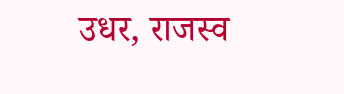उधर, राजस्व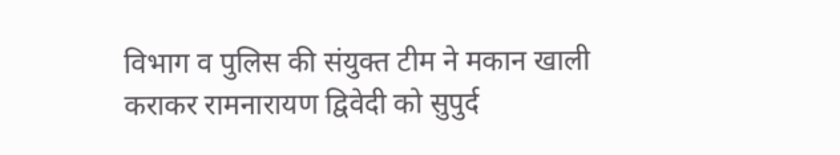विभाग व पुलिस की संयुक्त टीम ने मकान खाली कराकर रामनारायण द्विवेदी को सुपुर्द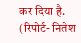कर दिया है.
(रिपोर्ट- नितेश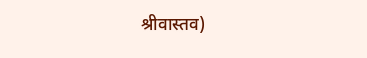श्रीवास्तव)